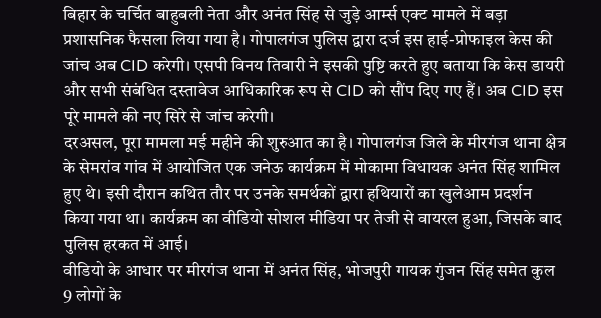बिहार के चर्चित बाहुबली नेता और अनंत सिंह से जुड़े आर्म्स एक्ट मामले में बड़ा प्रशासनिक फैसला लिया गया है। गोपालगंज पुलिस द्वारा दर्ज इस हाई-प्रोफाइल केस की जांच अब CID करेगी। एसपी विनय तिवारी ने इसकी पुष्टि करते हुए बताया कि केस डायरी और सभी संबंधित दस्तावेज आधिकारिक रूप से CID को सौंप दिए गए हैं। अब CID इस पूरे मामले की नए सिरे से जांच करेगी।
दरअसल, पूरा मामला मई महीने की शुरुआत का है। गोपालगंज जिले के मीरगंज थाना क्षेत्र के सेमरांव गांव में आयोजित एक जनेऊ कार्यक्रम में मोकामा विधायक अनंत सिंह शामिल हुए थे। इसी दौरान कथित तौर पर उनके समर्थकों द्वारा हथियारों का खुलेआम प्रदर्शन किया गया था। कार्यक्रम का वीडियो सोशल मीडिया पर तेजी से वायरल हुआ, जिसके बाद पुलिस हरकत में आई।
वीडियो के आधार पर मीरगंज थाना में अनंत सिंह, भोजपुरी गायक गुंजन सिंह समेत कुल 9 लोगों के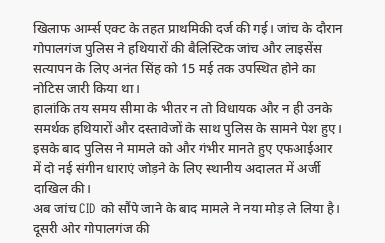खिलाफ आर्म्स एक्ट के तहत प्राथमिकी दर्ज की गई। जांच के दौरान गोपालगंज पुलिस ने हथियारों की बैलिस्टिक जांच और लाइसेंस सत्यापन के लिए अनंत सिंह को 15 मई तक उपस्थित होने का नोटिस जारी किया था।
हालांकि तय समय सीमा के भीतर न तो विधायक और न ही उनके समर्थक हथियारों और दस्तावेजों के साथ पुलिस के सामने पेश हुए। इसके बाद पुलिस ने मामले को और गंभीर मानते हुए एफआईआर में दो नई संगीन धाराएं जोड़ने के लिए स्थानीय अदालत में अर्जी दाखिल की।
अब जांच CID को सौंपे जाने के बाद मामले ने नया मोड़ ले लिया है। दूसरी ओर गोपालगंज की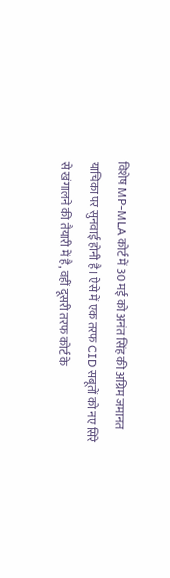विशेष MP-MLA कोर्ट में 30 मई को अनंत सिंह की अग्रिम जमानत याचिका पर सुनवाई होनी है। ऐसे में एक तरफ CID सबूतों को नए सिरे से खंगालने की तैयारी में है, वहीं दूसरी तरफ कोर्ट के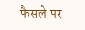फैसले पर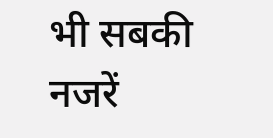भी सबकी नजरें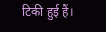टिकी हुई हैं।